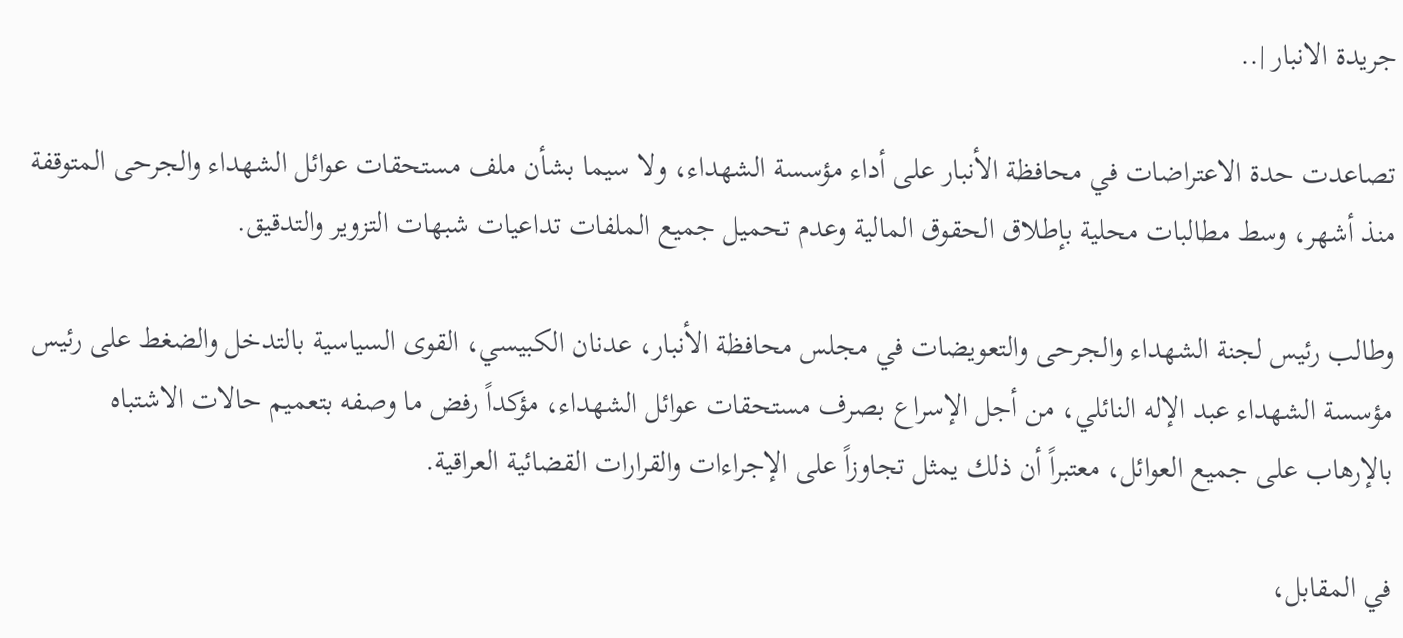جريدة الانبار |..

تصاعدت حدة الاعتراضات في محافظة الأنبار على أداء مؤسسة الشهداء، ولا سيما بشأن ملف مستحقات عوائل الشهداء والجرحى المتوقفة منذ أشهر، وسط مطالبات محلية بإطلاق الحقوق المالية وعدم تحميل جميع الملفات تداعيات شبهات التزوير والتدقيق.

وطالب رئيس لجنة الشهداء والجرحى والتعويضات في مجلس محافظة الأنبار، عدنان الكبيسي، القوى السياسية بالتدخل والضغط على رئيس مؤسسة الشهداء عبد الإله النائلي، من أجل الإسراع بصرف مستحقات عوائل الشهداء، مؤكداً رفض ما وصفه بتعميم حالات الاشتباه بالإرهاب على جميع العوائل، معتبراً أن ذلك يمثل تجاوزاً على الإجراءات والقرارات القضائية العراقية.

في المقابل،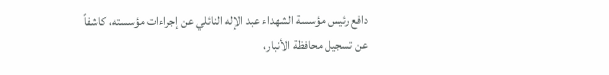دافع رئيس مؤسسة الشهداء عبد الإله النائلي عن إجراءات مؤسسته، كاشفاً عن تسجيل محافظة الأنبار،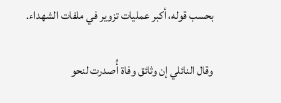بحسب قوله، أكبر عمليات تزوير في ملفات الشهداء.

وقال النائلي إن وثائق وفاة أُصدرت لنحو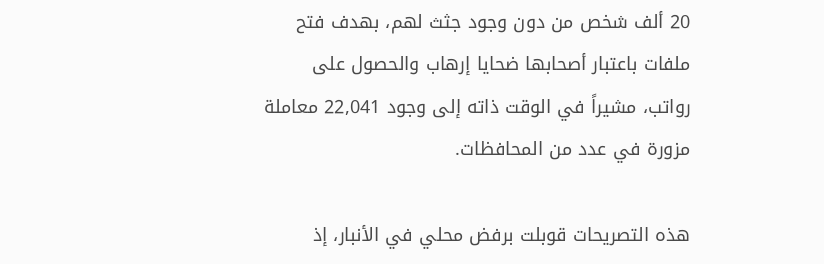20 ألف شخص من دون وجود جثث لهم، بهدف فتح ملفات باعتبار أصحابها ضحايا إرهاب والحصول على رواتب، مشيراً في الوقت ذاته إلى وجود 22,041 معاملة مزورة في عدد من المحافظات.

هذه التصريحات قوبلت برفض محلي في الأنبار، إذ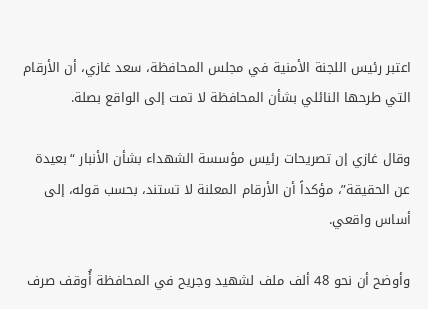اعتبر رئيس اللجنة الأمنية في مجلس المحافظة، سعد غازي، أن الأرقام التي طرحها النائلي بشأن المحافظة لا تمت إلى الواقع بصلة.

وقال غازي إن تصريحات رئيس مؤسسة الشهداء بشأن الأنبار “بعيدة عن الحقيقة”، مؤكداً أن الأرقام المعلنة لا تستند، بحسب قوله، إلى أساس واقعي.

وأوضح أن نحو 48 ألف ملف لشهيد وجريح في المحافظة أُوقف صرف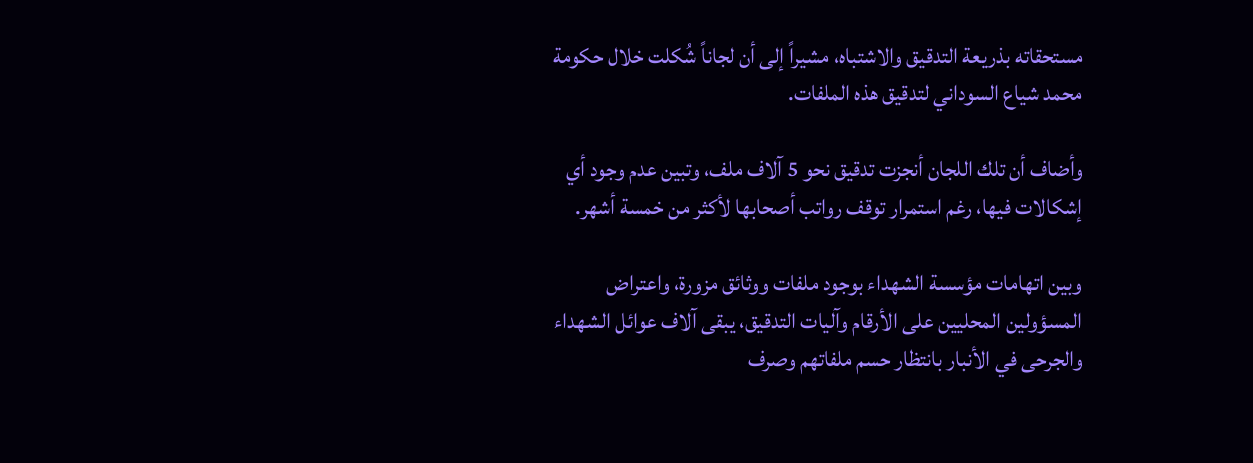مستحقاته بذريعة التدقيق والاشتباه، مشيراً إلى أن لجاناً شُكلت خلال حكومة محمد شياع السوداني لتدقيق هذه الملفات.

وأضاف أن تلك اللجان أنجزت تدقيق نحو 5 آلاف ملف، وتبين عدم وجود أي إشكالات فيها، رغم استمرار توقف رواتب أصحابها لأكثر من خمسة أشهر.

وبين اتهامات مؤسسة الشهداء بوجود ملفات ووثائق مزورة، واعتراض المسؤولين المحليين على الأرقام وآليات التدقيق، يبقى آلاف عوائل الشهداء والجرحى في الأنبار بانتظار حسم ملفاتهم وصرف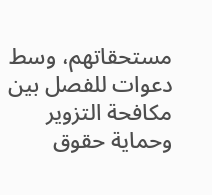مستحقاتهم، وسط دعوات للفصل بين مكافحة التزوير وحماية حقوق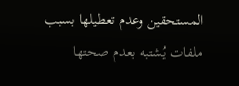المستحقين وعدم تعطيلها بسبب ملفات يُشتبه بعدم صحتها